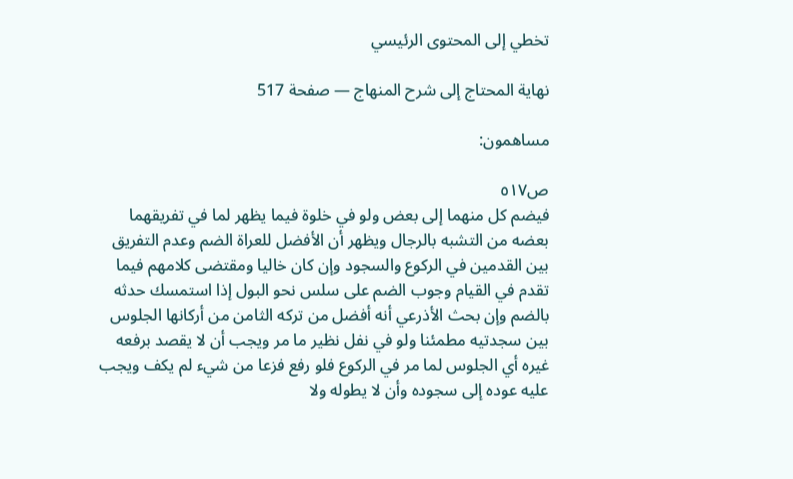تخطي إلى المحتوى الرئيسي

نهاية المحتاج إلى شرح المنهاج — صفحة 517

مساهمون:

ص٥١٧
فيضم كل منهما إلى بعض ولو في خلوة فيما يظهر لما في تفريقهما بعضه من التشبه بالرجال ويظهر أن الأفضل للعراة الضم وعدم التفريق بين القدمين في الركوع والسجود وإن كان خاليا ومقتضى كلامهم فيما تقدم في القيام وجوب الضم على سلس نحو البول إذا استمسك حدثه بالضم وإن بحث الأذرعي أنه أفضل من تركه الثامن من أركانها الجلوس بين سجدتيه مطمئنا ولو في نفل نظير ما مر ويجب أن لا يقصد برفعه غيره أي الجلوس لما مر في الركوع فلو رفع فزعا من شيء لم يكف ويجب عليه عوده إلى سجوده وأن لا يطوله ولا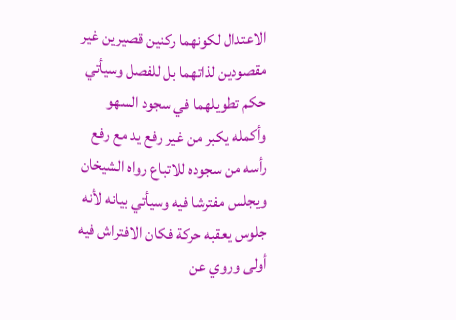الاعتدال لكونهما ركنين قصيرين غير مقصودين لذاتهما بل للفصل وسيأتي حكم تطويلهما في سجود السهو وأكمله يكبر من غير رفع يد مع رفع رأسه من سجوده للاتباع رواه الشيخان ويجلس مفترشا فيه وسيأتي بيانه لأنه جلوس يعقبه حركة فكان الافتراش فيه أولى وروي عن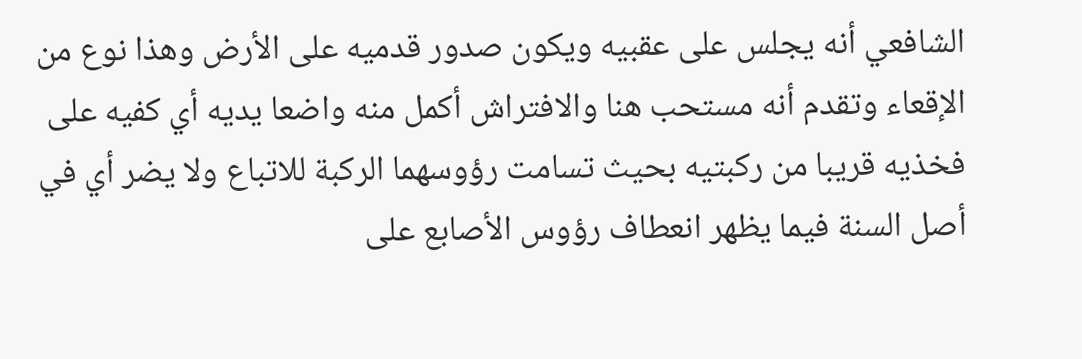الشافعي أنه يجلس على عقبيه ويكون صدور قدميه على الأرض وهذا نوع من الإقعاء وتقدم أنه مستحب هنا والافتراش أكمل منه واضعا يديه أي كفيه على فخذيه قريبا من ركبتيه بحيث تسامت رؤوسهما الركبة للاتباع ولا يضر أي في أصل السنة فيما يظهر انعطاف رؤوس الأصابع على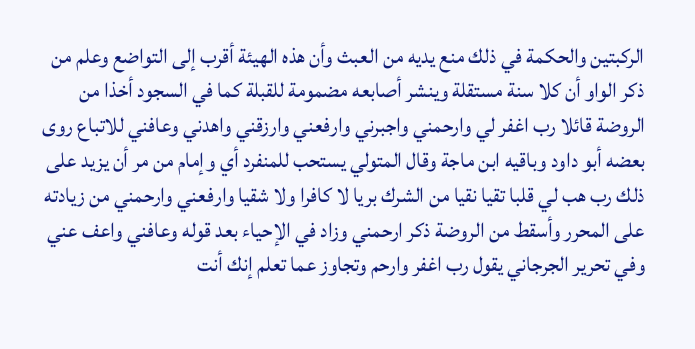الركبتين والحكمة في ذلك منع يديه من العبث وأن هذه الهيئة أقرب إلى التواضع وعلم من ذكر الواو أن كلا سنة مستقلة وينشر أصابعه مضمومة للقبلة كما في السجود أخذا من الروضة قائلا رب اغفر لي وارحمني واجبرني وارفعني وارزقني واهدني وعافني للاتباع روى بعضه أبو داود وباقيه ابن ماجة وقال المتولي يستحب للمنفرد أي وإمام من مر أن يزيد على ذلك رب هب لي قلبا تقيا نقيا من الشرك بريا لا كافرا ولا شقيا وارفعني وارحمني من زيادته على المحرر وأسقط من الروضة ذكر ارحمني وزاد في الإحياء بعد قوله وعافني واعف عني وفي تحرير الجرجاني يقول رب اغفر وارحم وتجاوز عما تعلم إنك أنت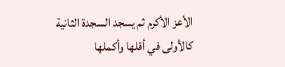الأعز الأكرم ثم يسجد السجدة الثانية كالأولى في أقلها وأكملها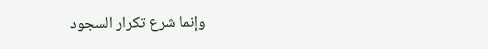وإنما شرع تكرار السجود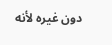دون غيره لأنه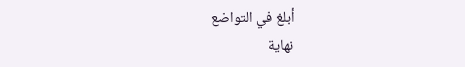أبلغ في التواضع
نهاية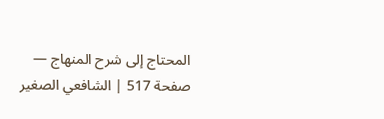المحتاج إلى شرح المنهاج — صفحة 517 | الشافعي الصغير